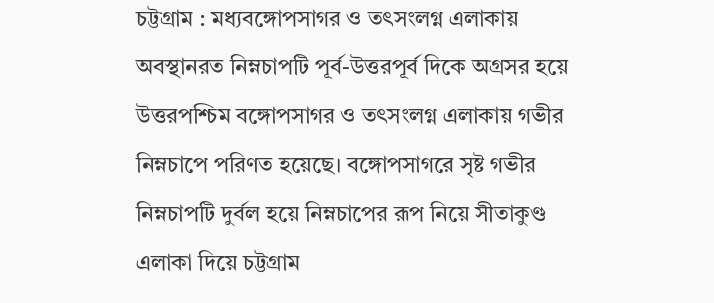চট্টগ্রাম : মধ্যবঙ্গোপসাগর ও তৎসংলগ্ন এলাকায় অবস্থানরত নিম্নচাপটি পূর্ব-উত্তরপূর্ব দিকে অগ্রসর হয়ে উত্তরপশ্চিম বঙ্গোপসাগর ও তৎসংলগ্ন এলাকায় গভীর নিম্নচাপে পরিণত হয়েছে। বঙ্গোপসাগরে সৃষ্ট গভীর নিম্নচাপটি দুর্বল হয়ে নিম্নচাপের রূপ নিয়ে সীতাকুণ্ড এলাকা দিয়ে চট্টগ্রাম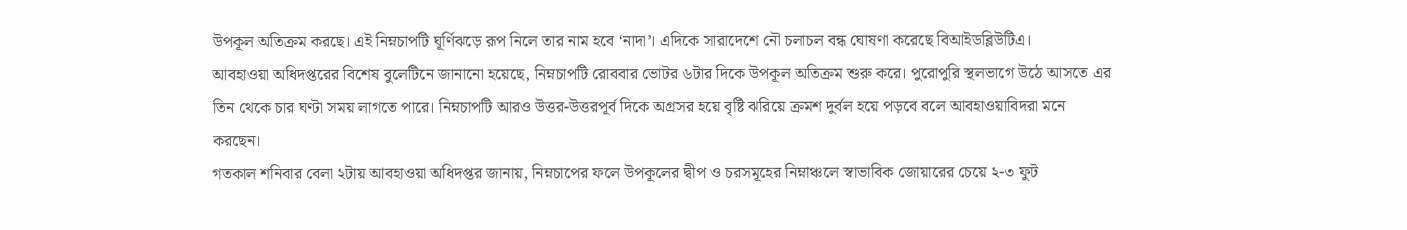উপকূল অতিক্রম করছে। এই নিম্নচাপটি ঘূর্ণিঝড়ে রূপ নিলে তার নাম হবে ‘নাদা’। এদিকে সারাদেশে নৌ চলাচল বন্ধ ঘোষণা করেছে বিআইডব্লিউটিএ।
আবহাওয়া অধিদপ্তরের বিশেষ বুলেটিনে জানানো হয়েছে, নিম্নচাপটি রোববার ভোটর ৬টার দিকে উপকূল অতিক্রম শুরু করে। পুরোপুরি স্থলভাগে উঠে আসতে এর তিন থেকে চার ঘণ্টা সময় লাগতে পারে। নিম্নচাপটি আরও উত্তর-উত্তরপূর্ব দিকে অগ্রসর হয়ে বৃষ্টি ঝরিয়ে ক্রমশ দুর্বল হয়ে পড়বে বলে আবহাওয়াবিদরা মনে করছেন।
গতকাল শনিবার বেলা ২টায় আবহাওয়া অধিদপ্তর জানায়, নিম্নচাপের ফলে উপকূলের দ্বীপ ও চরসমূহের নিম্নাঞ্চলে স্বাভাবিক জোয়ারের চেয়ে ২-৩ ফুট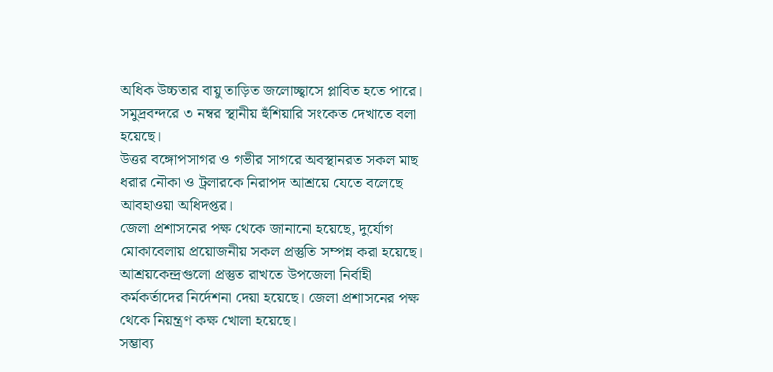অধিক উচ্চতার বায়ু তাড়িত জলোচ্ছ্বাসে প্লাবিত হতে পারে। সমুদ্রবন্দরে ৩ নম্বর স্থানীয় হুঁশিয়ারি সংকেত দেখাতে বলা হয়েছে।
উত্তর বঙ্গোপসাগর ও গভীর সাগরে অবস্থানরত সকল মাছ ধরার নৌকা ও ট্রলারকে নিরাপদ আশ্রয়ে যেতে বলেছে আবহাওয়া অধিদপ্তর।
জেলা প্রশাসনের পক্ষ থেকে জানানো হয়েছে, দুর্যোগ মোকাবেলায় প্রয়োজনীয় সকল প্রস্তুতি সম্পন্ন করা হয়েছে। আশ্রয়কেন্দ্রগুলো প্রস্তুত রাখতে উপজেলা নির্বাহী কর্মকর্তাদের নির্দেশনা দেয়া হয়েছে। জেলা প্রশাসনের পক্ষ থেকে নিয়ন্ত্রণ কক্ষ খোলা হয়েছে।
সম্ভাব্য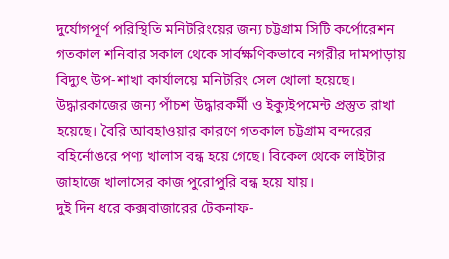দুর্যোগপূর্ণ পরিস্থিতি মনিটরিংয়ের জন্য চট্টগ্রাম সিটি কর্পোরেশন গতকাল শনিবার সকাল থেকে সার্বক্ষণিকভাবে নগরীর দামপাড়ায় বিদ্যুৎ উপ-শাখা কার্যালয়ে মনিটরিং সেল খোলা হয়েছে। উদ্ধারকাজের জন্য পাঁচশ উদ্ধারকর্মী ও ইক্যুইপমেন্ট প্রস্তুত রাখা হয়েছে। বৈরি আবহাওয়ার কারণে গতকাল চট্টগ্রাম বন্দরের বহির্নোঙরে পণ্য খালাস বন্ধ হয়ে গেছে। বিকেল থেকে লাইটার জাহাজে খালাসের কাজ পুরোপুরি বন্ধ হয়ে যায়।
দুই দিন ধরে কক্সবাজারের টেকনাফ-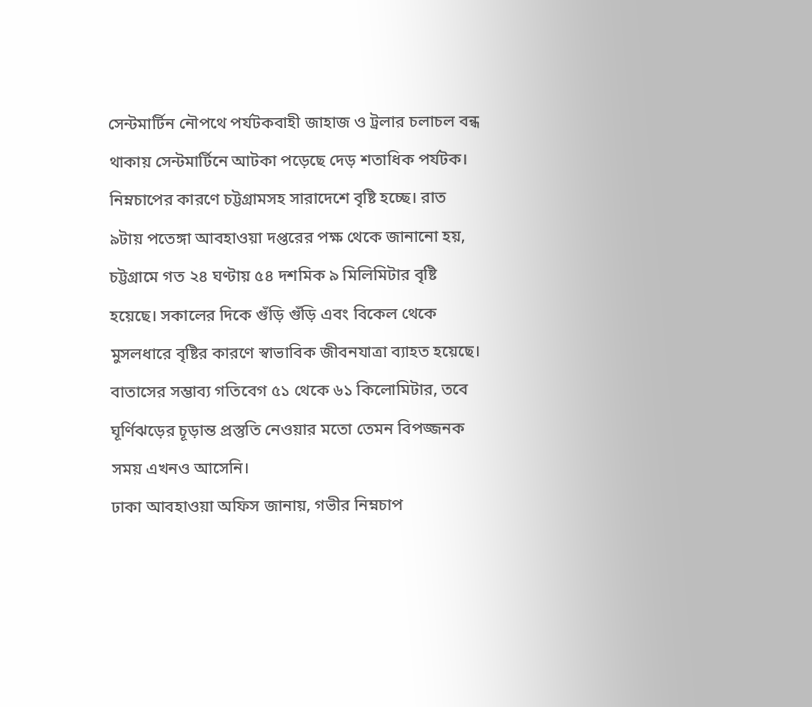সেন্টমার্টিন নৌপথে পর্যটকবাহী জাহাজ ও ট্রলার চলাচল বন্ধ থাকায় সেন্টমার্টিনে আটকা পড়েছে দেড় শতাধিক পর্যটক। নিম্নচাপের কারণে চট্টগ্রামসহ সারাদেশে বৃষ্টি হচ্ছে। রাত ৯টায় পতেঙ্গা আবহাওয়া দপ্তরের পক্ষ থেকে জানানো হয়, চট্টগ্রামে গত ২৪ ঘণ্টায় ৫৪ দশমিক ৯ মিলিমিটার বৃষ্টি হয়েছে। সকালের দিকে গুঁড়ি গুঁড়ি এবং বিকেল থেকে মুসলধারে বৃষ্টির কারণে স্বাভাবিক জীবনযাত্রা ব্যাহত হয়েছে। বাতাসের সম্ভাব্য গতিবেগ ৫১ থেকে ৬১ কিলোমিটার, তবে ঘূর্ণিঝড়ের চূড়ান্ত প্রস্তুতি নেওয়ার মতো তেমন বিপজ্জনক সময় এখনও আসেনি।
ঢাকা আবহাওয়া অফিস জানায়, গভীর নিম্নচাপ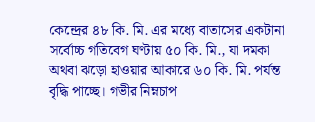কেন্দ্রের ৪৮ কি. মি. এর মধ্যে বাতাসের একটানা সর্বোচ্চ গতিবেগ ঘণ্টায় ৫০ কি. মি., যা দমকা অথবা ঝড়ো হাওয়ার আকারে ৬০ কি. মি. পর্যন্ত বৃদ্ধি পাচ্ছে। গভীর নিম্নচাপ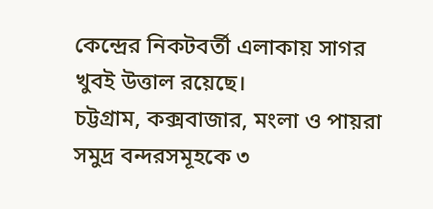কেন্দ্রের নিকটবর্তী এলাকায় সাগর খুবই উত্তাল রয়েছে।
চট্টগ্রাম, কক্সবাজার, মংলা ও পায়রা সমুদ্র বন্দরসমূহকে ৩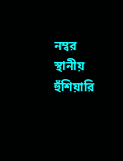নম্বর স্থানীয় হুঁশিয়ারি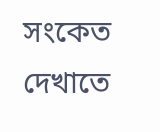সংকেত দেখাতে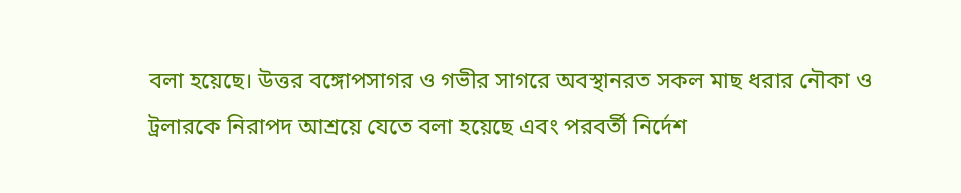বলা হয়েছে। উত্তর বঙ্গোপসাগর ও গভীর সাগরে অবস্থানরত সকল মাছ ধরার নৌকা ও ট্রলারকে নিরাপদ আশ্রয়ে যেতে বলা হয়েছে এবং পরবর্তী নির্দেশ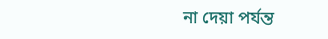না দেয়া পর্যন্ত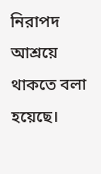নিরাপদ আশ্রয়ে থাকতে বলা হয়েছে।